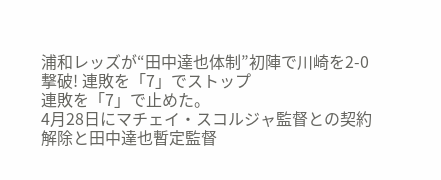浦和レッズが“田中達也体制”初陣で川崎を2-0撃破! 連敗を「7」でストップ
連敗を「7」で止めた。
4月28日にマチェイ・スコルジャ監督との契約解除と田中達也暫定監督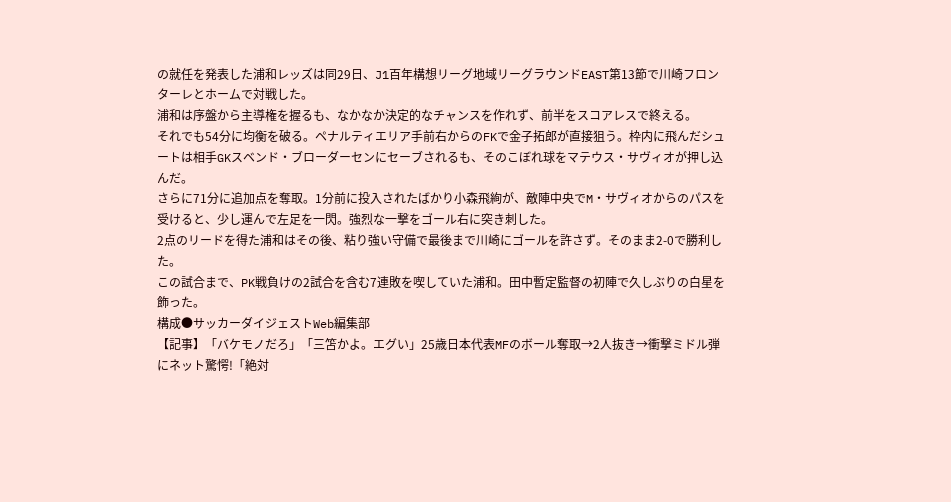の就任を発表した浦和レッズは同29日、J1百年構想リーグ地域リーグラウンドEAST第13節で川崎フロンターレとホームで対戦した。
浦和は序盤から主導権を握るも、なかなか決定的なチャンスを作れず、前半をスコアレスで終える。
それでも54分に均衡を破る。ペナルティエリア手前右からのFKで金子拓郎が直接狙う。枠内に飛んだシュートは相手GKスベンド・ブローダーセンにセーブされるも、そのこぼれ球をマテウス・サヴィオが押し込んだ。
さらに71分に追加点を奪取。1分前に投入されたばかり小森飛絢が、敵陣中央でM・サヴィオからのパスを受けると、少し運んで左足を一閃。強烈な一撃をゴール右に突き刺した。
2点のリードを得た浦和はその後、粘り強い守備で最後まで川崎にゴールを許さず。そのまま2-0で勝利した。
この試合まで、PK戦負けの2試合を含む7連敗を喫していた浦和。田中暫定監督の初陣で久しぶりの白星を飾った。
構成●サッカーダイジェストWeb編集部
【記事】「バケモノだろ」「三笘かよ。エグい」25歳日本代表MFのボール奪取→2人抜き→衝撃ミドル弾にネット驚愕!「絶対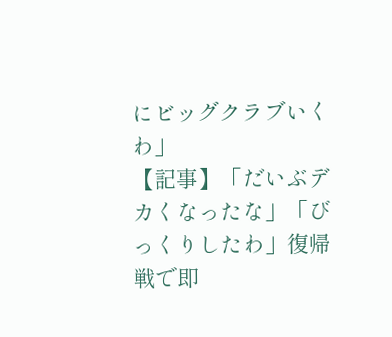にビッグクラブいくわ」
【記事】「だいぶデカくなったな」「びっくりしたわ」復帰戦で即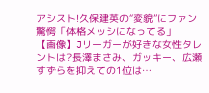アシスト!久保建英の“変貌”にファン驚愕「体格メッシになってる」
【画像】Jリーガーが好きな女性タレントは?長澤まさみ、ガッキー、広瀬すずらを抑えての1位は…